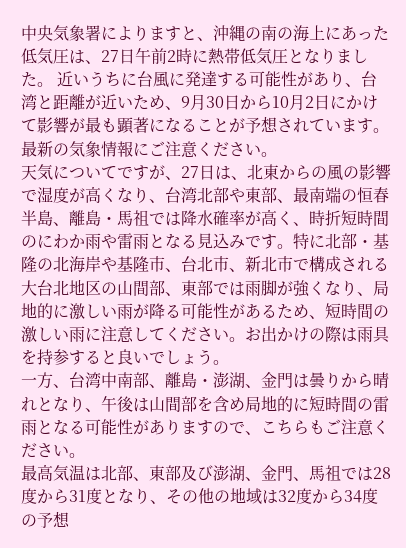中央気象署によりますと、沖縄の南の海上にあった低気圧は、27日午前2時に熱帯低気圧となりました。 近いうちに台風に発達する可能性があり、台湾と距離が近いため、9月30日から10月2日にかけて影響が最も顕著になることが予想されています。最新の気象情報にご注意ください。
天気についてですが、27日は、北東からの風の影響で湿度が高くなり、台湾北部や東部、最南端の恒春半島、離島・馬祖では降水確率が高く、時折短時間のにわか雨や雷雨となる見込みです。特に北部・基隆の北海岸や基隆市、台北市、新北市で構成される大台北地区の山間部、東部では雨脚が強くなり、局地的に激しい雨が降る可能性があるため、短時間の激しい雨に注意してください。お出かけの際は雨具を持参すると良いでしょう。
一方、台湾中南部、離島・澎湖、金門は曇りから晴れとなり、午後は山間部を含め局地的に短時間の雷雨となる可能性がありますので、こちらもご注意ください。
最高気温は北部、東部及び澎湖、金門、馬祖では28度から31度となり、その他の地域は32度から34度の予想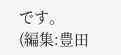です。
(編集:豊田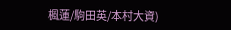楓蓮/駒田英/本村大資)